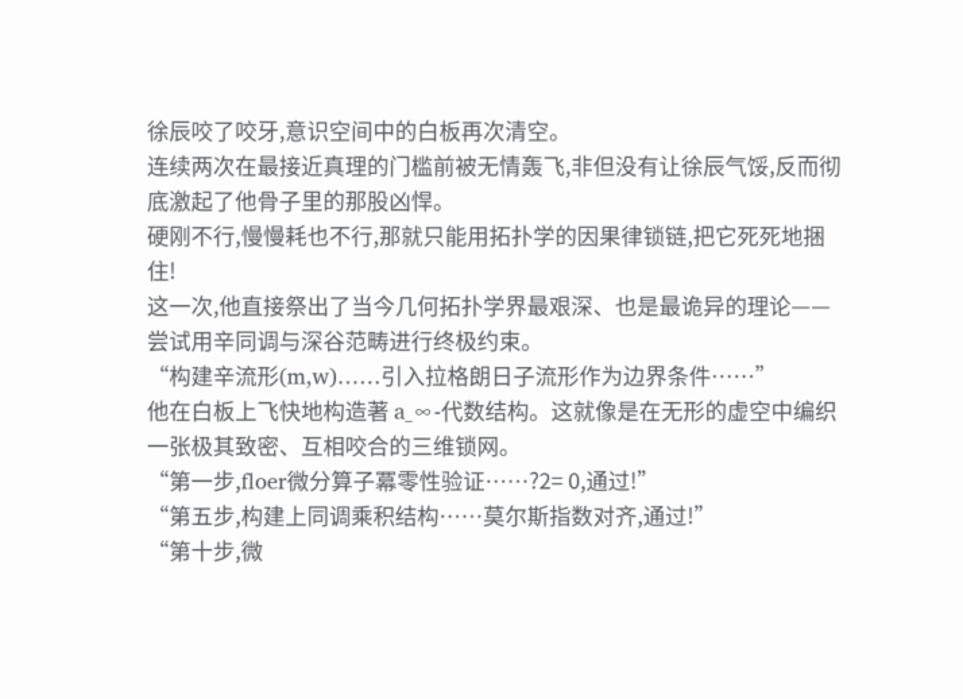徐辰咬了咬牙,意识空间中的白板再次清空。
连续两次在最接近真理的门槛前被无情轰飞,非但没有让徐辰气馁,反而彻底激起了他骨子里的那股凶悍。
硬刚不行,慢慢耗也不行,那就只能用拓扑学的因果律锁链,把它死死地捆住!
这一次,他直接祭出了当今几何拓扑学界最艰深、也是最诡异的理论——尝试用辛同调与深谷范畴进行终极约束。
“构建辛流形(m,w)……引入拉格朗日子流形作为边界条件……”
他在白板上飞快地构造著 a_∞-代数结构。这就像是在无形的虚空中编织一张极其致密、互相咬合的三维锁网。
“第一步,floer微分算子冪零性验证……?2= 0,通过!”
“第五步,构建上同调乘积结构……莫尔斯指数对齐,通过!”
“第十步,微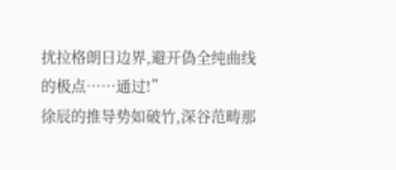扰拉格朗日边界,避开偽全纯曲线的极点……通过!”
徐辰的推导势如破竹,深谷范畴那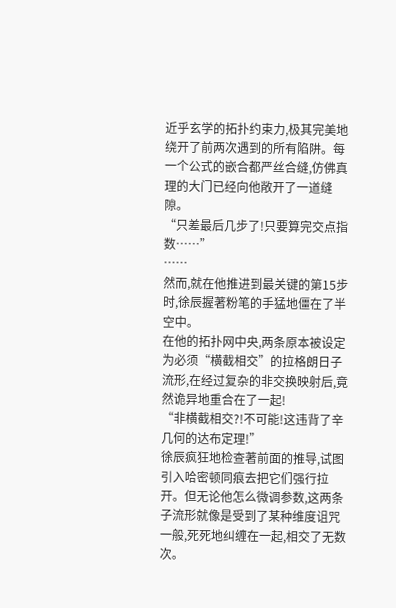近乎玄学的拓扑约束力,极其完美地绕开了前两次遇到的所有陷阱。每一个公式的嵌合都严丝合缝,仿佛真理的大门已经向他敞开了一道缝隙。
“只差最后几步了!只要算完交点指数……”
……
然而,就在他推进到最关键的第15步时,徐辰握著粉笔的手猛地僵在了半空中。
在他的拓扑网中央,两条原本被设定为必须“横截相交”的拉格朗日子流形,在经过复杂的非交换映射后,竟然诡异地重合在了一起!
“非横截相交?!不可能!这违背了辛几何的达布定理!”
徐辰疯狂地检查著前面的推导,试图引入哈密顿同痕去把它们强行拉开。但无论他怎么微调参数,这两条子流形就像是受到了某种维度诅咒一般,死死地纠缠在一起,相交了无数次。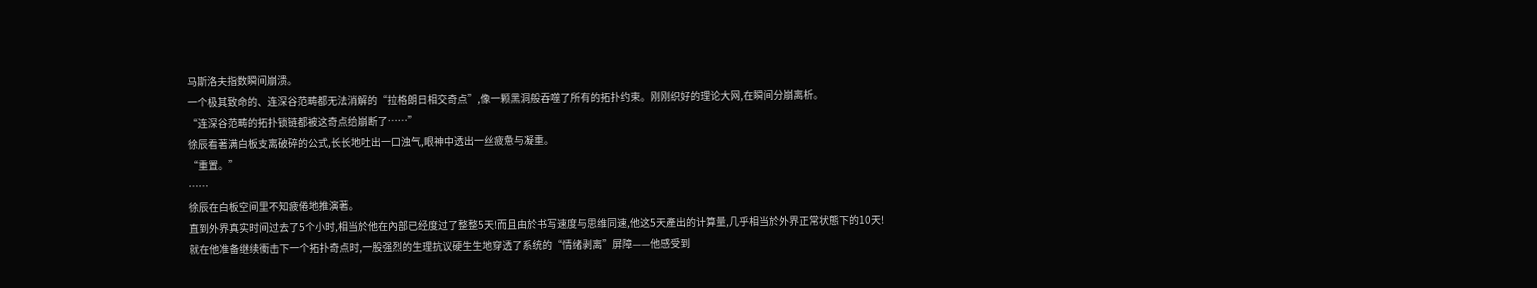马斯洛夫指数瞬间崩溃。
一个极其致命的、连深谷范畴都无法消解的“拉格朗日相交奇点”,像一颗黑洞般吞噬了所有的拓扑约束。刚刚织好的理论大网,在瞬间分崩离析。
“连深谷范畴的拓扑锁链都被这奇点给崩断了……”
徐辰看著满白板支离破碎的公式,长长地吐出一口浊气,眼神中透出一丝疲惫与凝重。
“重置。”
……
徐辰在白板空间里不知疲倦地推演著。
直到外界真实时间过去了5个小时,相当於他在內部已经度过了整整5天!而且由於书写速度与思维同速,他这5天產出的计算量,几乎相当於外界正常状態下的10天!
就在他准备继续衝击下一个拓扑奇点时,一股强烈的生理抗议硬生生地穿透了系统的“情绪剥离”屏障——他感受到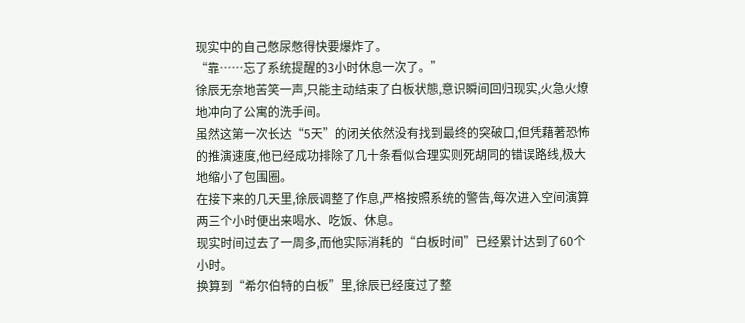现实中的自己憋尿憋得快要爆炸了。
“靠……忘了系统提醒的3小时休息一次了。”
徐辰无奈地苦笑一声,只能主动结束了白板状態,意识瞬间回归现实,火急火燎地冲向了公寓的洗手间。
虽然这第一次长达“5天”的闭关依然没有找到最终的突破口,但凭藉著恐怖的推演速度,他已经成功排除了几十条看似合理实则死胡同的错误路线,极大地缩小了包围圈。
在接下来的几天里,徐辰调整了作息,严格按照系统的警告,每次进入空间演算两三个小时便出来喝水、吃饭、休息。
现实时间过去了一周多,而他实际消耗的“白板时间”已经累计达到了60个小时。
换算到“希尔伯特的白板”里,徐辰已经度过了整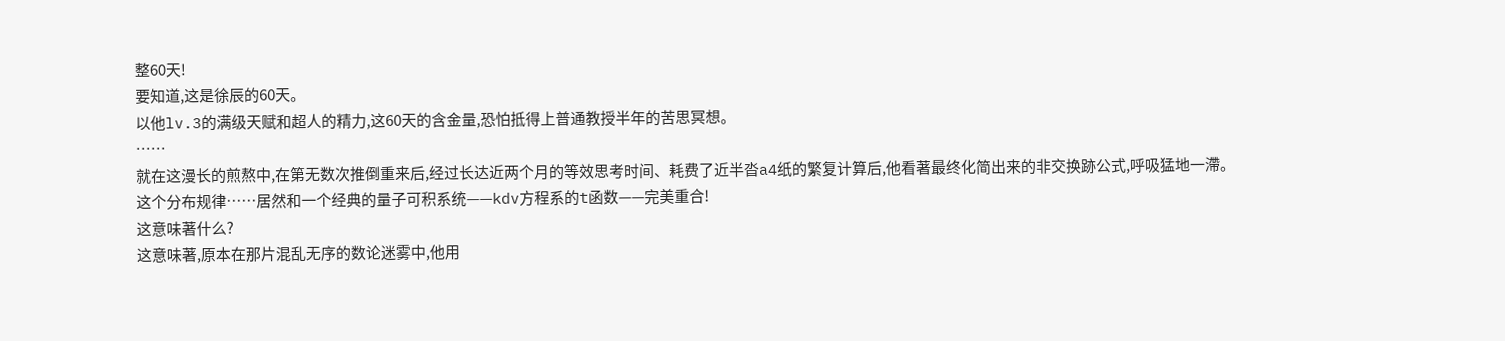整60天!
要知道,这是徐辰的60天。
以他lv.3的满级天赋和超人的精力,这60天的含金量,恐怕抵得上普通教授半年的苦思冥想。
……
就在这漫长的煎熬中,在第无数次推倒重来后,经过长达近两个月的等效思考时间、耗费了近半沓a4纸的繁复计算后,他看著最终化简出来的非交换跡公式,呼吸猛地一滯。
这个分布规律……居然和一个经典的量子可积系统——kdv方程系的t函数——完美重合!
这意味著什么?
这意味著,原本在那片混乱无序的数论迷雾中,他用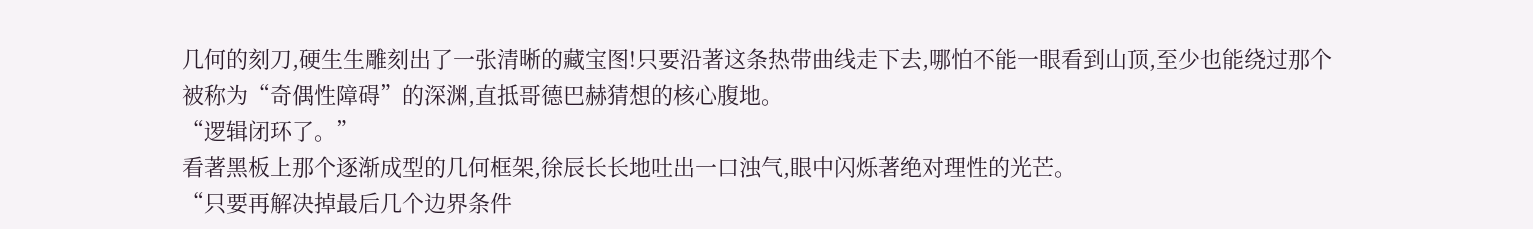几何的刻刀,硬生生雕刻出了一张清晰的藏宝图!只要沿著这条热带曲线走下去,哪怕不能一眼看到山顶,至少也能绕过那个被称为“奇偶性障碍”的深渊,直抵哥德巴赫猜想的核心腹地。
“逻辑闭环了。”
看著黑板上那个逐渐成型的几何框架,徐辰长长地吐出一口浊气,眼中闪烁著绝对理性的光芒。
“只要再解决掉最后几个边界条件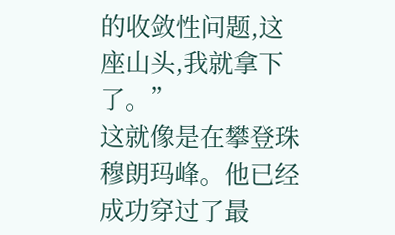的收敛性问题,这座山头,我就拿下了。”
这就像是在攀登珠穆朗玛峰。他已经成功穿过了最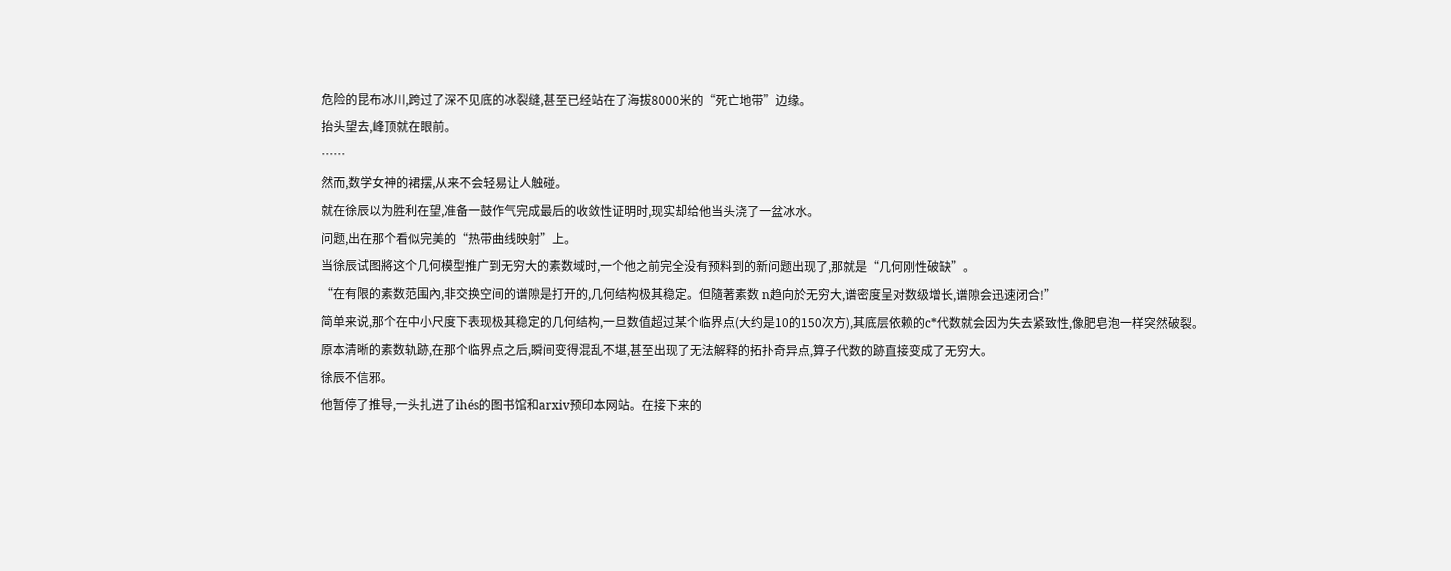危险的昆布冰川,跨过了深不见底的冰裂缝,甚至已经站在了海拔8000米的“死亡地带”边缘。
抬头望去,峰顶就在眼前。
……
然而,数学女神的裙摆,从来不会轻易让人触碰。
就在徐辰以为胜利在望,准备一鼓作气完成最后的收敛性证明时,现实却给他当头浇了一盆冰水。
问题,出在那个看似完美的“热带曲线映射”上。
当徐辰试图將这个几何模型推广到无穷大的素数域时,一个他之前完全没有预料到的新问题出现了,那就是“几何刚性破缺”。
“在有限的素数范围內,非交换空间的谱隙是打开的,几何结构极其稳定。但隨著素数 n趋向於无穷大,谱密度呈对数级增长,谱隙会迅速闭合!”
简单来说,那个在中小尺度下表现极其稳定的几何结构,一旦数值超过某个临界点(大约是10的150次方),其底层依赖的c*代数就会因为失去紧致性,像肥皂泡一样突然破裂。
原本清晰的素数轨跡,在那个临界点之后,瞬间变得混乱不堪,甚至出现了无法解释的拓扑奇异点,算子代数的跡直接变成了无穷大。
徐辰不信邪。
他暂停了推导,一头扎进了ihés的图书馆和arxiv预印本网站。在接下来的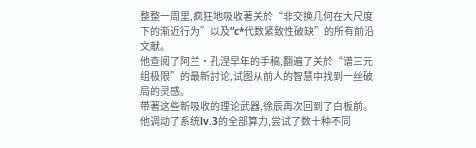整整一周里,疯狂地吸收著关於“非交换几何在大尺度下的渐近行为”以及“c*代数紧致性破缺”的所有前沿文献。
他查阅了阿兰·孔涅早年的手稿,翻遍了关於“谱三元组极限”的最新討论,试图从前人的智慧中找到一丝破局的灵感。
带著这些新吸收的理论武器,徐辰再次回到了白板前。
他调动了系统lv.3的全部算力,尝试了数十种不同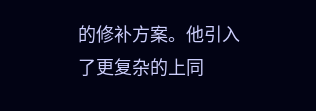的修补方案。他引入了更复杂的上同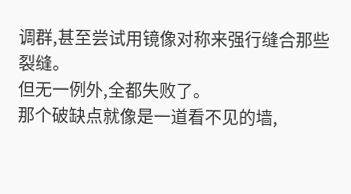调群,甚至尝试用镜像对称来强行缝合那些裂缝。
但无一例外,全都失败了。
那个破缺点就像是一道看不见的墙,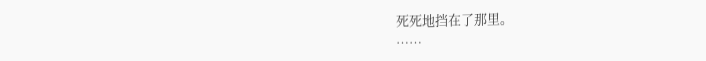死死地挡在了那里。
……